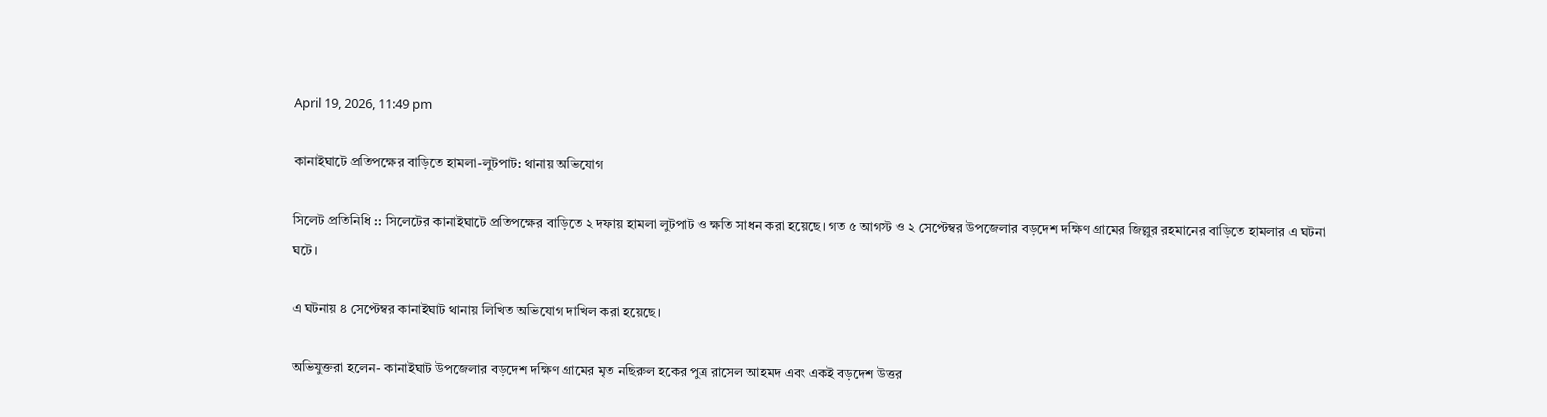April 19, 2026, 11:49 pm

কানাইঘাটে প্রতিপক্ষের বাড়িতে হামলা-লুটপাট: থানায় অভিযোগ

সিলেট প্রতিনিধি :: সিলেটের কানাইঘাটে প্রতিপক্ষের বাড়িতে ২ দফায় হামলা লুটপাট ও ক্ষতি সাধন করা হয়েছে। গত ৫ আগস্ট ও ২ সেপ্টেম্বর উপজেলার বড়দেশ দক্ষিণ গ্রামের জিল্লুর রহমানের বাড়িতে হামলার এ ঘটনা ঘটে।

এ ঘটনায় ৪ সেপ্টেম্বর কানাইঘাট থানায় লিখিত অভিযোগ দাখিল করা হয়েছে।

অভিযুক্তরা হলেন- কানাইঘাট উপজেলার বড়দেশ দক্ষিণ গ্রামের মৃত নছিরুল হকের পুত্র রাসেল আহমদ এবং একই বড়দেশ উত্তর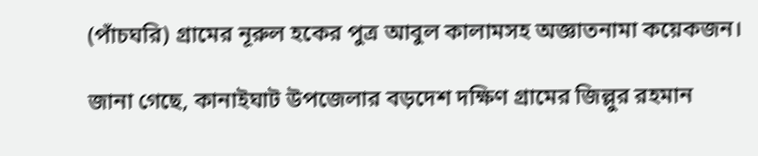(পাঁচঘরি) গ্রামের নূরুল হকের পুত্র আবুল কালামসহ অজ্ঞাতনামা কয়েকজন।

জানা গেছে, কানাইঘাট উপজেলার বড়দেশ দক্ষিণ গ্রামের জিল্লুর রহমান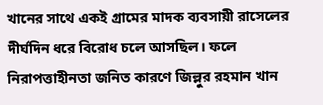খানের সাথে একই গ্রামের মাদক ব্যবসায়ী রাসেলের দীর্ঘদিন ধরে বিরোধ চলে আসছিল। ফলে নিরাপত্তাহীনতা জনিত কারণে জিল্লুর রহমান খান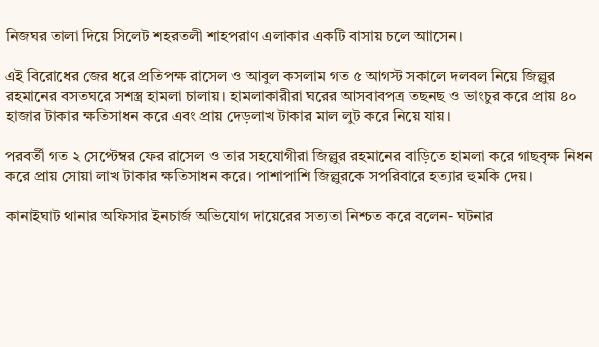নিজঘর তালা দিয়ে সিলেট শহরতলী শাহপরাণ এলাকার একটি বাসায় চলে আাসেন।

এই বিরোধের জের ধরে প্রতিপক্ষ রাসেল ও আবুল কসলাম গত ৫ আগস্ট সকালে দলবল নিয়ে জিল্লুর রহমানের বসতঘরে সশস্ত্র হামলা চালায়। হামলাকারীরা ঘরের আসবাবপত্র তছনছ ও ভাংচুর করে প্রায় ৪০ হাজার টাকার ক্ষতিসাধন করে এবং প্রায় দেড়লাখ টাকার মাল লুট করে নিয়ে যায়।

পরবর্তী গত ২ সেপ্টেম্বর ফের রাসেল ও তার সহযোগীরা জিল্লুর রহমানের বাড়িতে হামলা করে গাছবৃক্ষ নিধন করে প্রায় সোয়া লাখ টাকার ক্ষতিসাধন করে। পাশাপাশি জিল্লুরকে সপরিবারে হত্যার হুমকি দেয়।

কানাইঘাট থানার অফিসার ইনচার্জ অভিযোগ দায়েরের সত্যতা নিশ্চত করে বলেন- ঘটনার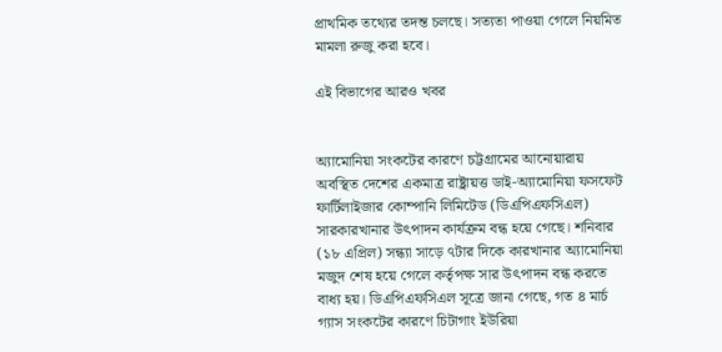প্রাথমিক তথ্যের তদন্ত চলছে। সত্যতা পাওয়া গেলে নিয়মিত মামলা রুজু করা হবে।

এই বিভাগের আরও খবর


অ্যামোনিয়া সংকটের কারণে চট্টগ্রামের আনোয়ারায় অবস্থিত দেশের একমাত্র রাষ্ট্রায়ত্ত ডাই-অ্যামোনিয়া ফসফেট ফার্টিলাইজার কোম্পানি লিমিটেড (ডিএপিএফসিএল) সারকারখানার উৎপাদন কার্যক্রম বন্ধ হয়ে গেছে। শনিবার (১৮ এপ্রিল) সন্ধ্যা সাড়ে ৭টার দিকে কারখানার অ্যামোনিয়া মজুদ শেষ হয়ে গেলে কর্তৃপক্ষ সার উৎপাদন বন্ধ করতে বাধ্য হয়। ডিএপিএফসিএল সূত্রে জানা গেছে, গত ৪ মার্চ গ্যাস সংকটের কারণে চিটাগাং ইউরিয়া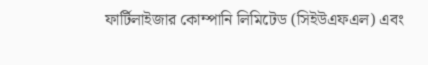ফার্টিলাইজার কোম্পানি লিমিটেড (সিইউএফএল) এবং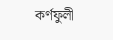কর্ণফুলী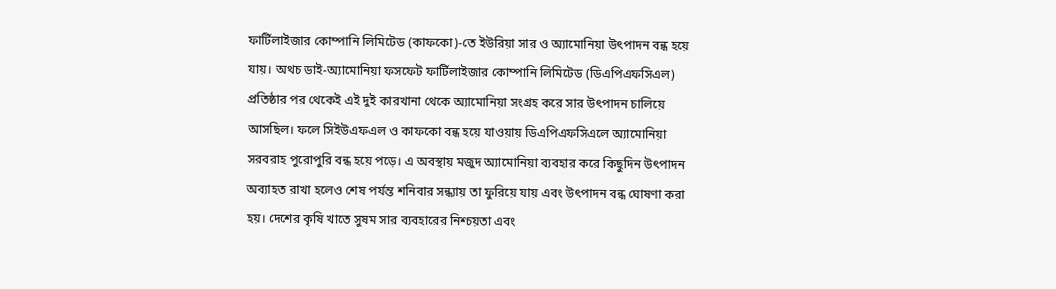ফার্টিলাইজার কোম্পানি লিমিটেড (কাফকো)-তে ইউরিয়া সার ও অ্যামোনিয়া উৎপাদন বন্ধ হয়ে যায়। অথচ ডাই-অ্যামোনিয়া ফসফেট ফার্টিলাইজার কোম্পানি লিমিটেড (ডিএপিএফসিএল) প্রতিষ্ঠার পর থেকেই এই দুই কারখানা থেকে অ্যামোনিয়া সংগ্রহ করে সার উৎপাদন চালিয়ে আসছিল। ফলে সিইউএফএল ও কাফকো বন্ধ হয়ে যাওয়ায় ডিএপিএফসিএলে অ্যামোনিয়া সরবরাহ পুরোপুরি বন্ধ হয়ে পড়ে। এ অবস্থায় মজুদ অ্যামোনিয়া ব্যবহার করে কিছুদিন উৎপাদন অব্যাহত রাখা হলেও শেষ পর্যন্ত শনিবার সন্ধ্যায় তা ফুরিয়ে যায় এবং উৎপাদন বন্ধ ঘোষণা করা হয়। দেশের কৃষি খাতে সুষম সার ব্যবহারের নিশ্চয়তা এবং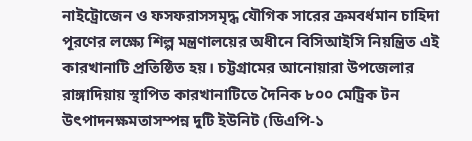নাইট্রোজেন ও ফসফরাসসমৃদ্ধ যৌগিক সারের ক্রমবর্ধমান চাহিদা পূরণের লক্ষ্যে শিল্প মন্ত্রণালয়ের অধীনে বিসিআইসি নিয়ন্ত্রিত এই কারখানাটি প্রতিষ্ঠিত হয়। চট্টগ্রামের আনোয়ারা উপজেলার রাঙ্গাদিয়ায় স্থাপিত কারখানাটিতে দৈনিক ৮০০ মেট্রিক টন উৎপাদনক্ষমতাসম্পন্ন দুটি ইউনিট (ডিএপি-১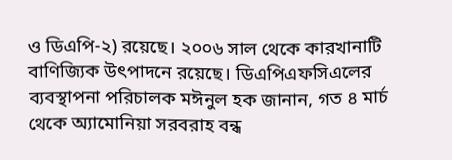ও ডিএপি-২) রয়েছে। ২০০৬ সাল থেকে কারখানাটি বাণিজ্যিক উৎপাদনে রয়েছে। ডিএপিএফসিএলের ব্যবস্থাপনা পরিচালক মঈনুল হক জানান, গত ৪ মার্চ থেকে অ্যামোনিয়া সরবরাহ বন্ধ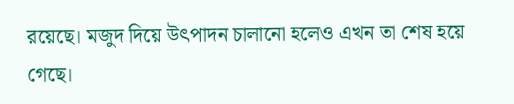রয়েছে। মজুদ দিয়ে উৎপাদন চালানো হলেও এখন তা শেষ হয়ে গেছে।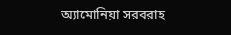অ্যামোনিয়া সরবরাহ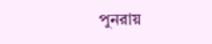পুনরায়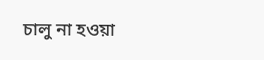চালু না হওয়া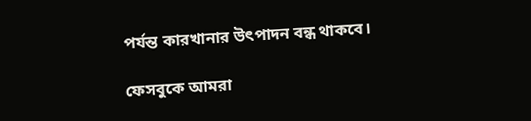পর্যন্ত কারখানার উৎপাদন বন্ধ থাকবে।

ফেসবুকে আমরা